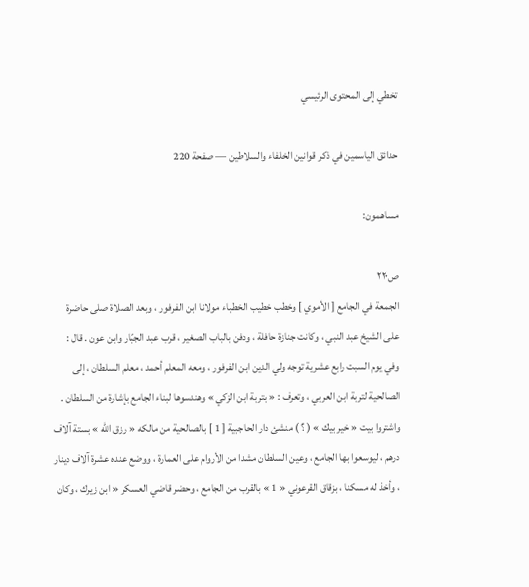تخطي إلى المحتوى الرئيسي

حدائق الياسمين في ذكر قوانين الخلفاء والسلاطين — صفحة 220

مساهمون:

ص٢٢٠
الجمعة في الجامع [ الأموي ] وخطب خطيب الخطباء مولانا ابن الفرفور ، وبعد الصلاة صلى حاضرة على الشيخ عبد النبي ، وكانت جنازة حافلة ، ودفن بالباب الصغير ، قرب عبد الجبّار وابن عون . قال : وفي يوم السبت رابع عشرية توجه ولي الدين ابن الفرفور ، ومعه المعلم أحمد ، معلم السلطان ، إلى الصالحية لتربة ابن العربي ، وتعرف : « بتربة ابن الزكي » وهندسوها لبناء الجامع بإشارة من السلطان . واشتروا بيت « خير بيك » ( ؟ ) منشئ دار الحاجبية [ 1 ] بالصالحية من مالكه « رزق اللّه » بستة آلاف درهم ، ليوسعوا بها الجامع ، وعين السلطان مشدا من الأروام على العمارة ، ووضع عنده عشرة آلاف دينار ، وأخذ له مسكنا ، بزقاق القرعوني « 1 » بالقرب من الجامع ، وحضر قاضي العسكر « ابن زيرك ، وكان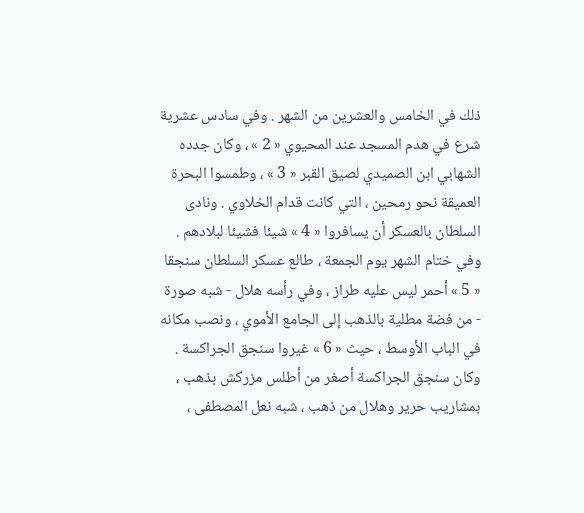ذلك في الخامس والعشرين من الشهر . وفي سادس عشرية شرع في هدم المسجد عند المحيوي « 2 » ، وكان جدده الشهابي ابن الصميدي لصيق القبر « 3 » ، وطمسوا البحرة العميقة نحو رمحين ، التي كانت قدام الخلاوي . ونادى السلطان بالعسكر أن يسافروا « 4 » شيئا فشيئا لبلادهم . وفي ختام الشهر يوم الجمعة ، طالع عسكر السلطان سنجقا « 5 » أحمر ليس عليه طراز ، وفي رأسه هلال - شبه صورة - من فضة مطلية بالذهب إلى الجامع الأموي ، ونصب مكانه في الباب الأوسط ، حيث « 6 » غيروا سنجق الجراكسة . وكان سنجق الجراكسة أصغر من أطلس مزركش بذهب ، بمشاريب حرير وهلال من ذهب ، شبه نعل المصطفى ،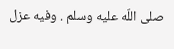صلى اللّه عليه وسلم . وفيه عزل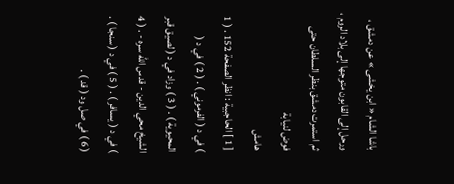باشا الشام « ابن يخشى » عن دمشق ، ورحل إلى القابون متوجها إلى بلاد الروم ، ثم استمرت دمشق بنظر السلطان حتى فوض لنيابة
هامش
[ 1 ] الحاجبية : انظر الصفحة 152 . ( 1 ) في د ( الفرموني ) . ( 2 ) في د ( المحيوية ) . ( 3 ) وزاد في د ( لصيق قبر الشيخ محي الدين - قدس اللّه سره - . ( 4 ) في د ( يسافر ) . ( 5 ) في د ( سنجا ) . ( 6 ) في صل ود ( قد ) .